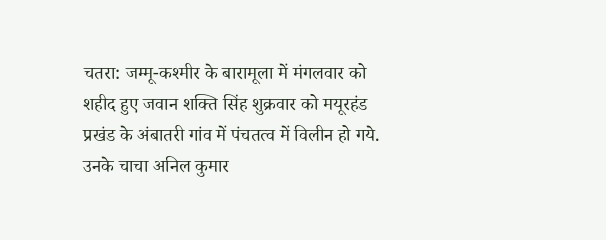चतरा: जम्मू-कश्मीर के बारामूला में मंगलवार को शहीद हुए जवान शक्ति सिंह शुक्रवार को मयूरहंड प्रखंड के अंबातरी गांव में पंचतत्व में विलीन हो गये. उनके चाचा अनिल कुमार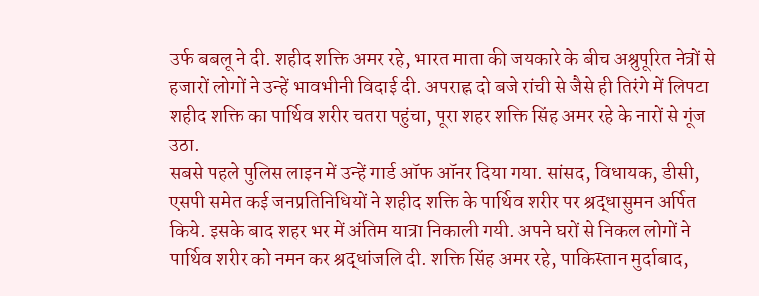उर्फ बबलू ने दी. शहीद शक्ति अमर रहे, भारत माता की जयकारे के बीच अश्रुपूरित नेत्रों से हजारों लोगों ने उन्हें भावभीनी विदाई दी. अपराह्न दो बजे रांची से जैसे ही तिरंगे में लिपटा शहीद शक्ति का पार्थिव शरीर चतरा पहुंचा, पूरा शहर शक्ति सिंह अमर रहे के नारों से गूंज उठा.
सबसे पहले पुलिस लाइन में उन्हें गार्ड ऑफ ऑनर दिया गया. सांसद, विधायक, डीसी, एसपी समेत कई जनप्रतिनिधियों ने शहीद शक्ति के पार्थिव शरीर पर श्रद्धासुमन अर्पित किये. इसके बाद शहर भर में अंतिम यात्रा निकाली गयी. अपने घरों से निकल लोगों ने पार्थिव शरीर को नमन कर श्रद्धांजलि दी. शक्ति सिंह अमर रहे, पाकिस्तान मुर्दाबाद,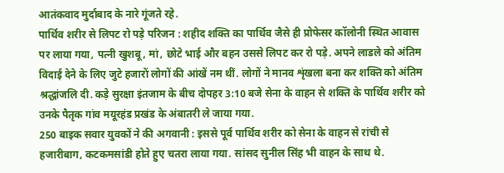आतंकवाद मुर्दाबाद के नारे गूंजते रहे.
पार्थिव शरीर से लिपट रो पड़े परिजन : शहीद शक्ति का पार्थिव जैसे ही प्रोफेसर कॉलोनी स्थित आवास पर लाया गया, पत्नी खुशबू, मां, छोटे भाई और बहन उससे लिपट कर रो पड़े. अपने लाडले को अंतिम विदाई देने के लिए जुटे हजारों लोगों की आंखें नम थीं. लोगों ने मानव शृंखला बना कर शक्ति को अंतिम श्रद्धांजलि दी. कड़े सुरक्षा इंतजाम के बीच दोपहर 3:10 बजे सेना के वाहन से शक्ति के पार्थिव शरीर को उनके पैतृक गांव मयूरहंड प्रखंड के अंबातरी ले जाया गया.
250 बाइक सवार युवकों ने की अगवानी : इससे पूर्व पार्थिव शरीर को सेना के वाहन से रांची से हजारीबाग, कटकमसांडी होते हुए चतरा लाया गया. सांसद सुनील सिंह भी वाहन के साथ थे.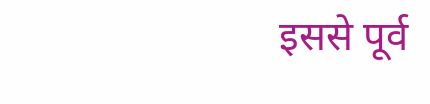इससे पूर्व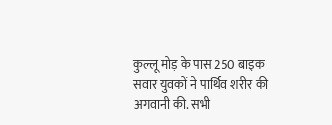कुल्लू मोड़ के पास 250 बाइक सवार युवकों ने पार्थिव शरीर की अगवानी की. सभी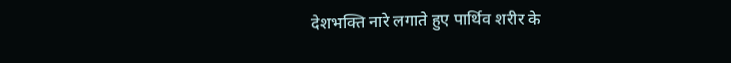देशभक्ति नारे लगाते हुए पार्थिव शरीर के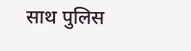साथ पुलिस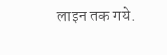लाइन तक गये.